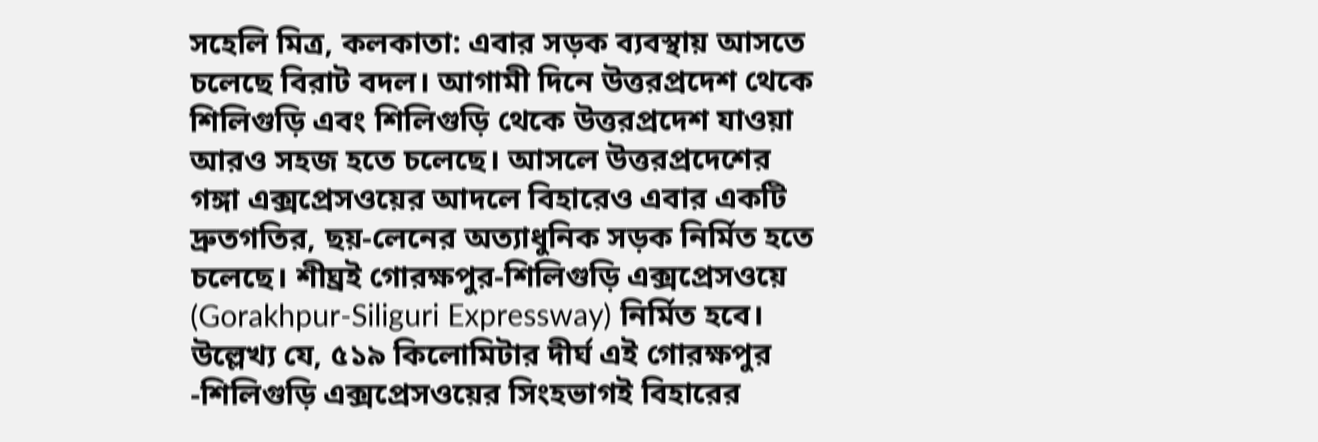সহেলি মিত্র, কলকাতা: এবার সড়ক ব্যবস্থায় আসতে চলেছে বিরাট বদল। আগামী দিনে উত্তরপ্রদেশ থেকে শিলিগুড়ি এবং শিলিগুড়ি থেকে উত্তরপ্রদেশ যাওয়া আরও সহজ হতে চলেছে। আসলে উত্তরপ্রদেশের গঙ্গা এক্সপ্রেসওয়ের আদলে বিহারেও এবার একটি দ্রুতগতির, ছয়-লেনের অত্যাধুনিক সড়ক নির্মিত হতে চলেছে। শীঘ্রই গোরক্ষপুর-শিলিগুড়ি এক্সপ্রেসওয়ে (Gorakhpur-Siliguri Expressway) নির্মিত হবে। উল্লেখ্য যে, ৫১৯ কিলোমিটার দীর্ঘ এই গোরক্ষপুর -শিলিগুড়ি এক্সপ্রেসওয়ের সিংহভাগই বিহারের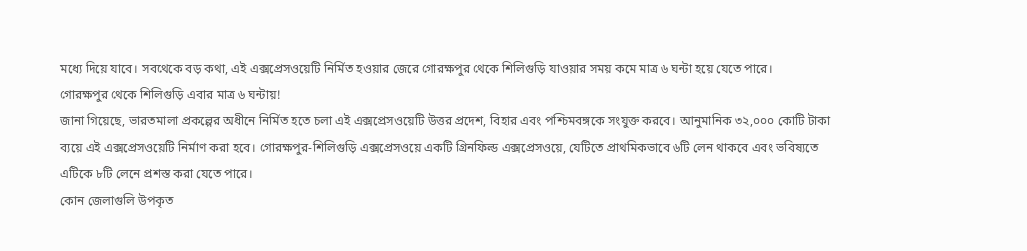মধ্যে দিয়ে যাবে। সবথেকে বড় কথা, এই এক্সপ্রেসওয়েটি নির্মিত হওয়ার জেরে গোরক্ষপুর থেকে শিলিগুড়ি যাওয়ার সময় কমে মাত্র ৬ ঘন্টা হয়ে যেতে পারে।
গোরক্ষপুর থেকে শিলিগুড়ি এবার মাত্র ৬ ঘন্টায়!
জানা গিয়েছে, ভারতমালা প্রকল্পের অধীনে নির্মিত হতে চলা এই এক্সপ্রেসওয়েটি উত্তর প্রদেশ, বিহার এবং পশ্চিমবঙ্গকে সংযুক্ত করবে। আনুমানিক ৩২,০০০ কোটি টাকা ব্যয়ে এই এক্সপ্রেসওয়েটি নির্মাণ করা হবে। গোরক্ষপুর-শিলিগুড়ি এক্সপ্রেসওয়ে একটি গ্রিনফিল্ড এক্সপ্রেসওয়ে, যেটিতে প্রাথমিকভাবে ৬টি লেন থাকবে এবং ভবিষ্যতে এটিকে ৮টি লেনে প্রশস্ত করা যেতে পারে।
কোন জেলাগুলি উপকৃত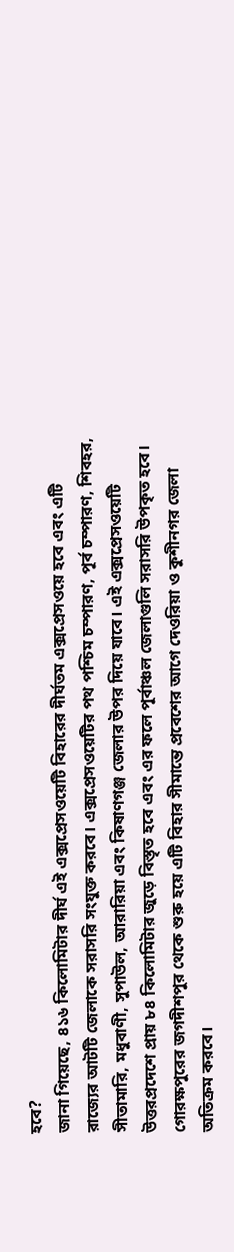হবে?
জানা গিয়েছে, ৪১৬ কিলোমিটার দীর্ঘ এই এক্সপ্রেসওয়েটি বিহারের দীর্ঘতম এক্সপ্রেসওয়ে হবে এবং এটি রাজ্যের আটটি জেলাকে সরাসরি সংযুক্ত করবে। এক্সপ্রেসওয়েটির পথ পশ্চিম চম্পারণ, পূর্ব চম্পারণ, শিবহর, সীতামারি, মধুবাণী, সুপাউল, আরারিয়া এবং কিষাণগঞ্জ জেলার উপর দিয়ে যাবে। এই এক্সপ্রেসওয়েটি উত্তরপ্রদেশে প্রায় ৮৪ কিলোমিটার জুড়ে বিস্তৃত হবে এবং এর ফলে পূর্বাঞ্চল জেলাগুলি সরাসরি উপকৃত হবে। গোরক্ষপুরের জগদীশপুর থেকে শুরু হয়ে এটি বিহার সীমান্তে প্রবেশের আগে দেওরিয়া ও কুশীনগর জেলা অতিক্রম করবে।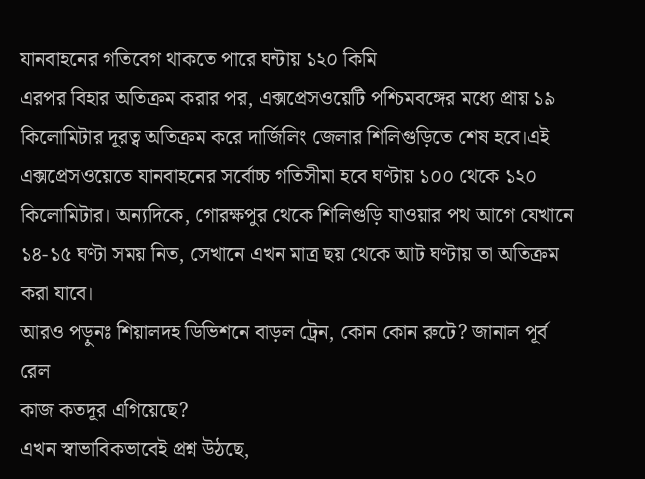যানবাহনের গতিবেগ থাকতে পারে ঘন্টায় ১২০ কিমি
এরপর বিহার অতিক্রম করার পর, এক্সপ্রেসওয়েটি পশ্চিমবঙ্গের মধ্যে প্রায় ১৯ কিলোমিটার দূরত্ব অতিক্রম করে দার্জিলিং জেলার শিলিগুড়িতে শেষ হবে।এই এক্সপ্রেসওয়েতে যানবাহনের সর্বোচ্চ গতিসীমা হবে ঘণ্টায় ১০০ থেকে ১২০ কিলোমিটার। অন্যদিকে, গোরক্ষপুর থেকে শিলিগুড়ি যাওয়ার পথ আগে যেখানে ১৪-১৫ ঘণ্টা সময় নিত, সেখানে এখন মাত্র ছয় থেকে আট ঘণ্টায় তা অতিক্রম করা যাবে।
আরও পড়ুনঃ শিয়ালদহ ডিভিশনে বাড়ল ট্রেন, কোন কোন রুটে? জানাল পূর্ব রেল
কাজ কতদূর এগিয়েছে?
এখন স্বাভাবিকভাবেই প্রশ্ন উঠছে,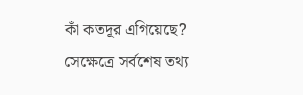কাঁ কতদূর এগিয়েছে? সেক্ষেত্রে সর্বশেষ তথ্য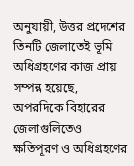অনুযায়ী, উত্তর প্রদেশের তিনটি জেলাতেই ভূমি অধিগ্রহণের কাজ প্রায় সম্পন্ন হয়েছে, অপরদিকে বিহারের জেলাগুলিতেও ক্ষতিপূরণ ও অধিগ্রহণের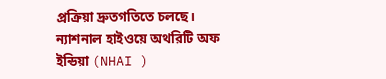প্রক্রিয়া দ্রুতগতিতে চলছে। ন্যাশনাল হাইওয়ে অথরিটি অফ ইন্ডিয়া (NHAI )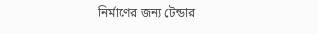নির্মাণের জন্য টেন্ডার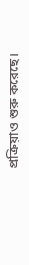প্রক্রিয়াও শুরু করেছে।